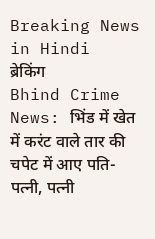Breaking News in Hindi
ब्रेकिंग
Bhind Crime News: भिंड में खेत में करंट वाले तार की चपेट में आए पति-पत्नी, पत्नी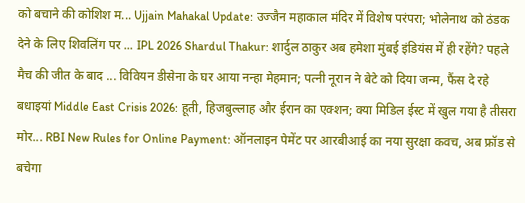को बचाने की कोशिश म... Ujjain Mahakal Update: उज्जैन महाकाल मंदिर में विशेष परंपरा; भोलेनाथ को ठंडक देने के लिए शिवलिंग पर ... IPL 2026 Shardul Thakur: शार्दुल ठाकुर अब हमेशा मुंबई इंडियंस में ही रहेंगे? पहले मैच की जीत के बाद ... विवियन डीसेना के घर आया नन्हा मेहमान; पत्नी नूरान ने बेटे को दिया जन्म, फैंस दे रहे बधाइयां Middle East Crisis 2026: हूती, हिजबुल्लाह और ईरान का एक्शन; क्या मिडिल ईस्ट में खुल गया है तीसरा मोर... RBI New Rules for Online Payment: ऑनलाइन पेमेंट पर आरबीआई का नया सुरक्षा कवच, अब फ्रॉड से बचेगा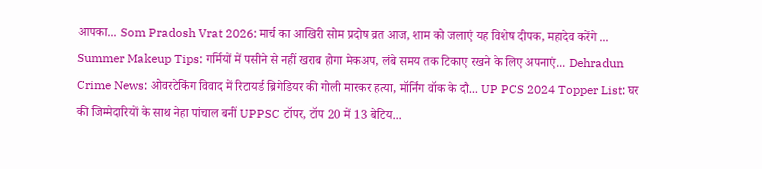आपका... Som Pradosh Vrat 2026: मार्च का आखिरी सोम प्रदोष व्रत आज, शाम को जलाएं यह विशेष दीपक, महादेव करेंगे ... Summer Makeup Tips: गर्मियों में पसीने से नहीं खराब होगा मेकअप, लंबे समय तक टिकाए रखने के लिए अपनाएं... Dehradun Crime News: ओवरटेकिंग विवाद में रिटायर्ड ब्रिगेडियर की गोली मारकर हत्या, मॉर्निंग वॉक के दौ... UP PCS 2024 Topper List: घर की जिम्मेदारियों के साथ नेहा पांचाल बनीं UPPSC टॉपर, टॉप 20 में 13 बेटिय...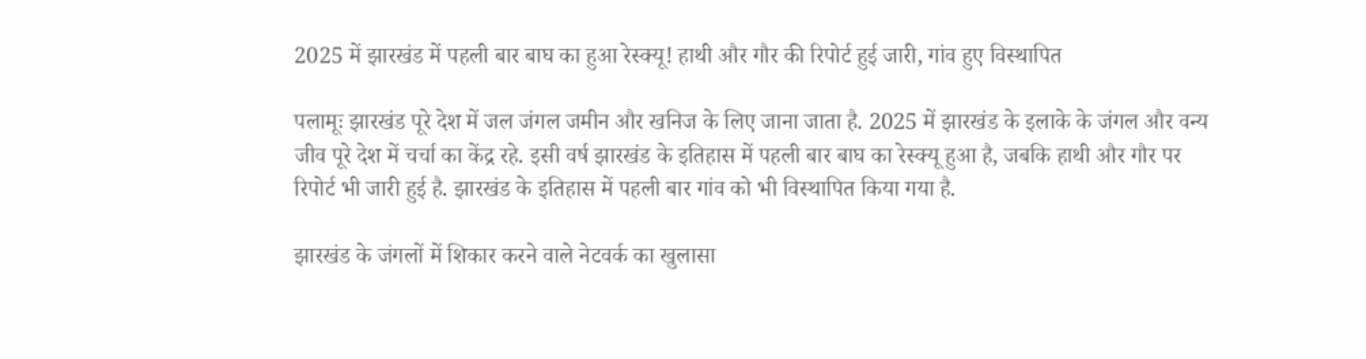2025 में झारखंड में पहली बार बाघ का हुआ रेस्क्यू! हाथी और गौर की रिपोर्ट हुई जारी, गांव हुए विस्थापित

पलामूः झारखंड पूरे देश में जल जंगल जमीन और खनिज के लिए जाना जाता है. 2025 में झारखंड के इलाके के जंगल और वन्य जीव पूरे देश में चर्चा का केंद्र रहे. इसी वर्ष झारखंड के इतिहास में पहली बार बाघ का रेस्क्यू हुआ है, जबकि हाथी और गौर पर रिपोर्ट भी जारी हुई है. झारखंड के इतिहास में पहली बार गांव को भी विस्थापित किया गया है.

झारखंड के जंगलों में शिकार करने वाले नेटवर्क का खुलासा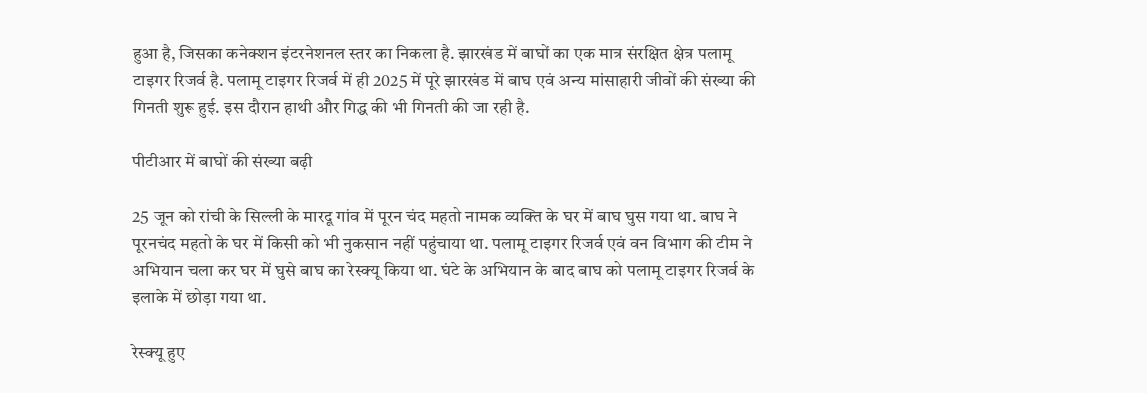हुआ है, जिसका कनेक्शन इंटरनेशनल स्तर का निकला है. झारखंड में बाघों का एक मात्र संरक्षित क्षेत्र पलामू टाइगर रिजर्व है. पलामू टाइगर रिजर्व में ही 2025 में पूरे झारखंड में बाघ एवं अन्य मांसाहारी जीवों की संख्या की गिनती शुरू हुई. इस दौरान हाथी और गिद्ध की भी गिनती की जा रही है.

पीटीआर में बाघों की संख्या बढ़ी

25 जून को रांची के सिल्ली के मारदू गांव में पूरन चंद महतो नामक व्यक्ति के घर में बाघ घुस गया था. बाघ ने पूरनचंद महतो के घर में किसी को भी नुकसान नहीं पहुंचाया था. पलामू टाइगर रिजर्व एवं वन विभाग की टीम ने अभियान चला कर घर में घुसे बाघ का रेस्क्यू किया था. घंटे के अभियान के बाद बाघ को पलामू टाइगर रिजर्व के इलाके में छोड़ा गया था.

रेस्क्यू हुए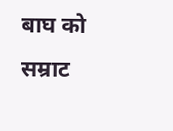बाघ को सम्राट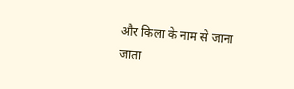और किला के नाम से जाना जाता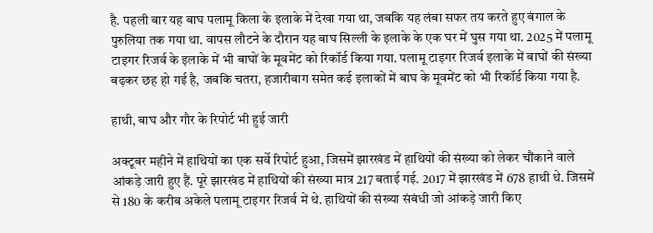है. पहली बार यह बाघ पलामू किला के इलाके में देखा गया था, जबकि यह लंबा सफर तय करते हुए बंगाल के पुरुलिया तक गया था. वापस लौटने के दौरान यह बाघ सिल्ली के इलाके के एक घर में घुस गया था. 2025 में पलामू टाइगर रिजर्व के इलाके में भी बाघों के मूवमेंट को रिकॉर्ड किया गया. पलामू टाइगर रिजर्व इलाके में बाघों की संख्या बढ़कर छह हो गई है, जबकि चतरा, हजारीबाग समेत कई इलाकों में बाघ के मूवमेंट को भी रिकॉर्ड किया गया है.

हाथी, बाघ और गौर के रिपोर्ट भी हुई जारी

अक्टूबर महीने में हाथियों का एक सर्वे रिपोर्ट हुआ, जिसमें झारखंड में हाथियों की संख्या को लेकर चौंकाने वाले आंकड़े जारी हुए हैं. पूरे झारखंड में हाथियों की संख्या मात्र 217 बताई गई. 2017 में झारखंड में 678 हाथी थे. जिसमें से 180 के करीब अकेले पलामू टाइगर रिजर्व में थे. हाथियों की संख्या संबंधी जो आंकड़े जारी किए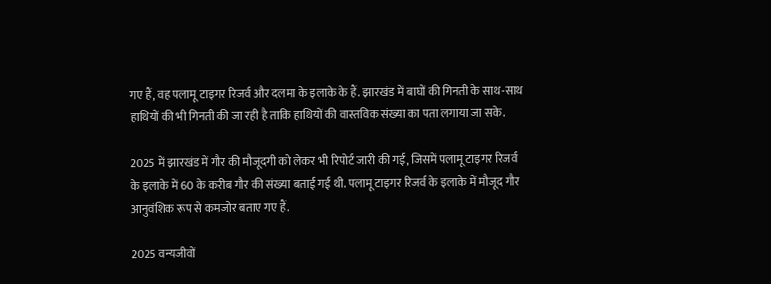गए हैं, वह पलामू टाइगर रिजर्व और दलमा के इलाके के हैं. झारखंड में बाघों की गिनती के साथ-साथ हाथियों की भी गिनती की जा रही है ताकि हाथियों की वास्तविक संख्या का पता लगाया जा सके.

2025 में झारखंड में गौर की मौजूदगी को लेकर भी रिपोर्ट जारी की गई, जिसमें पलामू टाइगर रिजर्व के इलाके में 60 के करीब गौर की संख्या बताई गई थी. पलामू टाइगर रिजर्व के इलाके में मौजूद गौर आनुवंशिक रूप से कमजोर बताए गए हैं.

2025 वन्यजीवों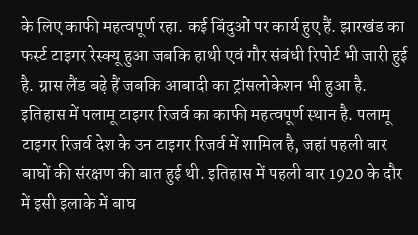के लिए काफी महत्वपूर्ण रहा. कई बिंदुओं पर कार्य हुए हैं. झारखंड का फर्स्ट टाइगर रेस्क्यू हुआ जबकि हाथी एवं गौर संबंधी रिपोर्ट भी जारी हुई है. ग्रास लैंड बढ़े हैं जबकि आबादी का ट्रांसलोकेशन भी हुआ है. इतिहास में पलामू टाइगर रिजर्व का काफी महत्वपूर्ण स्थान है. पलामू टाइगर रिजर्व देश के उन टाइगर रिजर्व में शामिल है, जहां पहली बार बाघों की संरक्षण की बात हुई थी. इतिहास में पहली बार 1920 के दौर में इसी इलाके में बाघ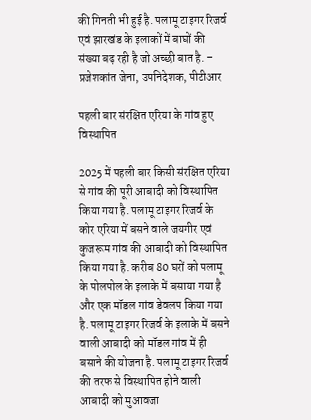की गिनती भी हुई है. पलामू टाइगर रिजर्व एवं झारखंड के इलाकों में बाघों की संख्या बढ़ रही है जो अच्छी बात है. – प्रजेशकांत जेना, उपनिदेशक, पीटीआर

पहली बार संरक्षित एरिया के गांव हुए विस्थापित

2025 में पहली बार किसी संरक्षित एरिया से गांव की पूरी आबादी को विस्थापित किया गया है. पलामू टाइगर रिजर्व के कोर एरिया में बसने वाले जयगीर एवं कुजरूम गांव की आबादी को विस्थापित किया गया है. करीब 80 घरों को पलामू के पोलपोल के इलाके में बसाया गया है और एक मॉडल गांव डेवलप किया गया है. पलामू टाइगर रिजर्व के इलाके में बसने वाली आबादी को मॉडल गांव में ही बसाने की योजना है. पलामू टाइगर रिजर्व की तरफ से विस्थापित होने वाली आबादी को मुआवजा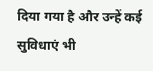दिया गया है और उन्हें कई सुविधाएं भी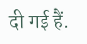दी गई हैं.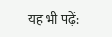यह भी पढ़ें: